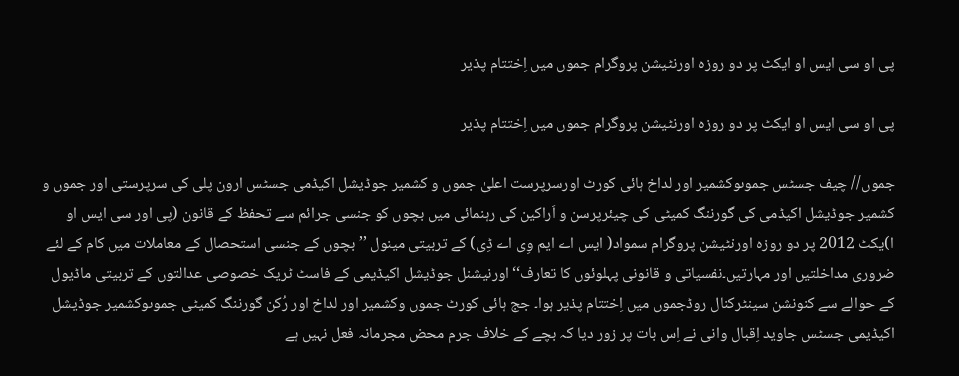پی او سی ایس او ایکٹ پر دو روزہ اورنٹیشن پروگرام جموں میں اِختتام پذیر

پی او سی ایس او ایکٹ پر دو روزہ اورنٹیشن پروگرام جموں میں اِختتام پذیر

جموں// چیف جسٹس جموںوکشمیر اور لداخ ہائی کورٹ اورسرپرست اعلیٰ جموں و کشمیر جوڈیشل اکیڈمی جسٹس ارون پلی کی سرپرستی اور جموں و کشمیر جوڈیشل اکیڈمی کی گورننگ کمیٹی کی چیئرپرسن و اَراکین کی رہنمائی میں بچوں کو جنسی جرائم سے تحفظ کے قانون (پی اور سی ایس او ا)یکٹ 2012 پر دو روزہ اورنٹیشن پروگرام سمواد( ایس اے ایم وِی اے ڈِی) کے تربیتی مینول ’’ بچوں کے جنسی استحصال کے معاملات میں کام کے لئے ضروری مداخلتیں اور مہارتیں۔نفسیاتی و قانونی پہلوئوں کا تعارف‘‘اورنیشنل جوڈیشل اکیڈیمی کے فاسٹ ٹریک خصوصی عدالتوں کے تربیتی ماڈیول کے حوالے سے کنونشن سینٹرکنال روڈجموں میں اِختتام پذیر ہوا۔ جج ہائی کورٹ جموں وکشمیر اور لداخ اور رُکن گورننگ کمیٹی جموںوکشمیر جوڈیشل اکیڈیمی جسٹس جاوید اِقبال وانی نے اِس بات پر زور دیا کہ بچے کے خلاف جرم محض مجرمانہ فعل نہیں ہے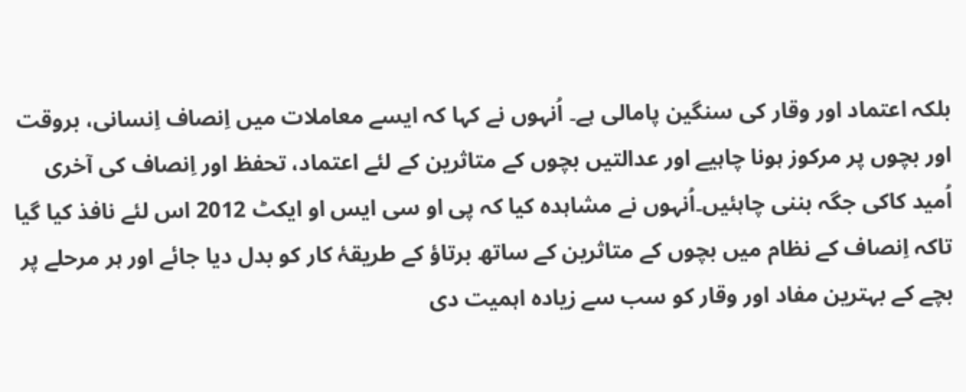بلکہ اعتماد اور وقار کی سنگین پامالی ہے۔ اُنہوں نے کہا کہ ایسے معاملات میں اِنصاف اِنسانی، بروقت اور بچوں پر مرکوز ہونا چاہیے اور عدالتیں بچوں کے متاثرین کے لئے اعتماد، تحفظ اور اِنصاف کی آخری اُمید کاکی جگہ بننی چاہئیں۔اُنہوں نے مشاہدہ کیا کہ پی او سی ایس او ایکٹ 2012 اس لئے نافذ کیا گیا تاکہ اِنصاف کے نظام میں بچوں کے متاثرین کے ساتھ برتاؤ کے طریقۂ کار کو بدل دیا جائے اور ہر مرحلے پر بچے کے بہترین مفاد اور وقار کو سب سے زیادہ اہمیت دی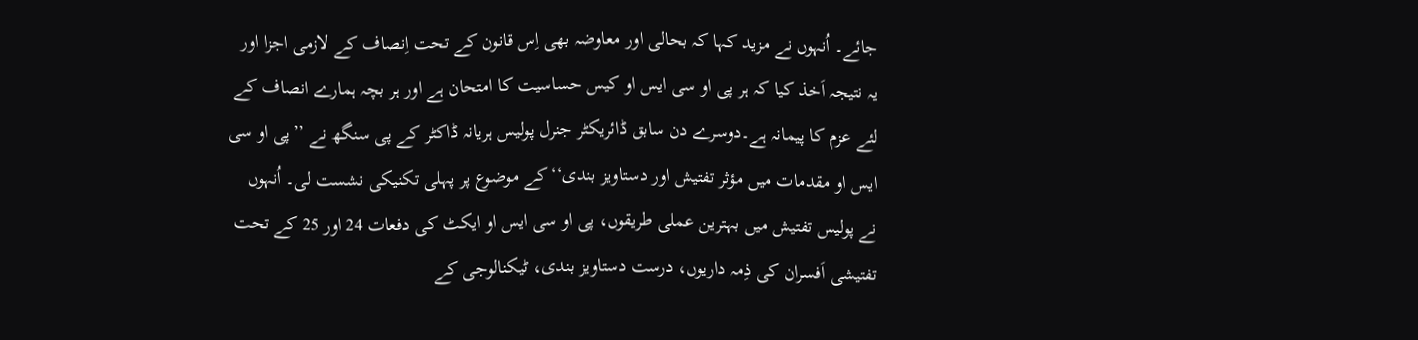جائے۔ اُنہوں نے مزید کہا کہ بحالی اور معاوضہ بھی اِس قانون کے تحت اِنصاف کے لازمی اجزا اور یہ نتیجہ اَخذ کیا کہ ہر پی او سی ایس او کیس حساسیت کا امتحان ہے اور ہر بچہ ہمارے انصاف کے لئے عزم کا پیمانہ ہے۔دوسرے دن سابق ڈائریکٹر جنرل پولیس ہریانہ ڈاکٹر کے پی سنگھ نے ’’پی او سی ایس او مقدمات میں مؤثر تفتیش اور دستاویز بندی‘‘کے موضوع پر پہلی تکنیکی نشست لی۔ اُنہوں نے پولیس تفتیش میں بہترین عملی طریقوں، پی او سی ایس او ایکٹ کی دفعات 24 اور 25 کے تحت تفتیشی اَفسران کی ذِمہ داریوں، درست دستاویز بندی، ٹیکنالوجی کے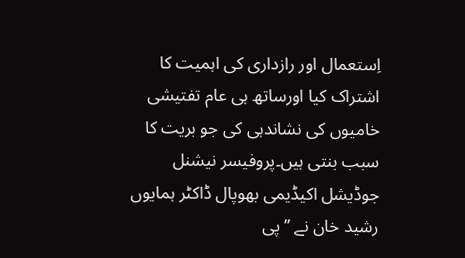اِستعمال اور رازداری کی اہمیت کا اشتراک کیا اورساتھ ہی عام تفتیشی خامیوں کی نشاندہی کی جو بریت کا سبب بنتی ہیں۔پروفیسر نیشنل جوڈیشل اکیڈیمی بھوپال ڈاکٹر ہمایوں رشید خان نے ’’ پی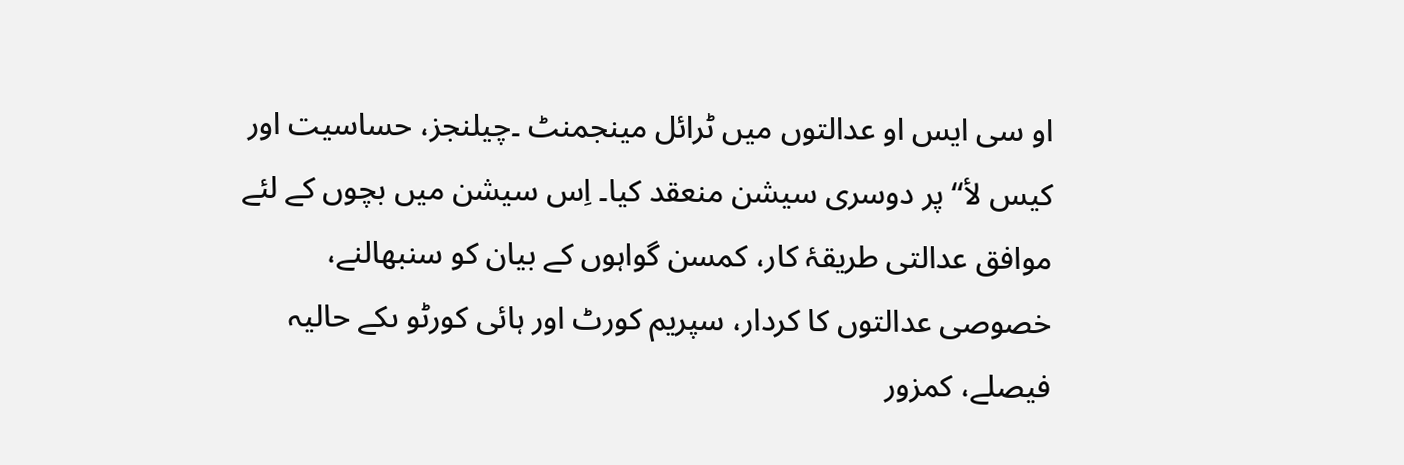او سی ایس او عدالتوں میں ٹرائل مینجمنٹ ۔چیلنجز، حساسیت اور کیس لأ‘‘ پر دوسری سیشن منعقد کیا۔ اِس سیشن میں بچوں کے لئے موافق عدالتی طریقۂ کار، کمسن گواہوں کے بیان کو سنبھالنے، خصوصی عدالتوں کا کردار، سپریم کورٹ اور ہائی کورٹو ںکے حالیہ فیصلے، کمزور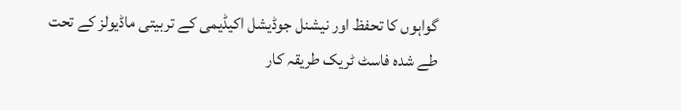گواہوں کا تحفظ اور نیشنل جوڈیشل اکیڈیمی کے تربیتی ماڈیولز کے تحت طے شدہ فاسٹ ٹریک طریقہ کار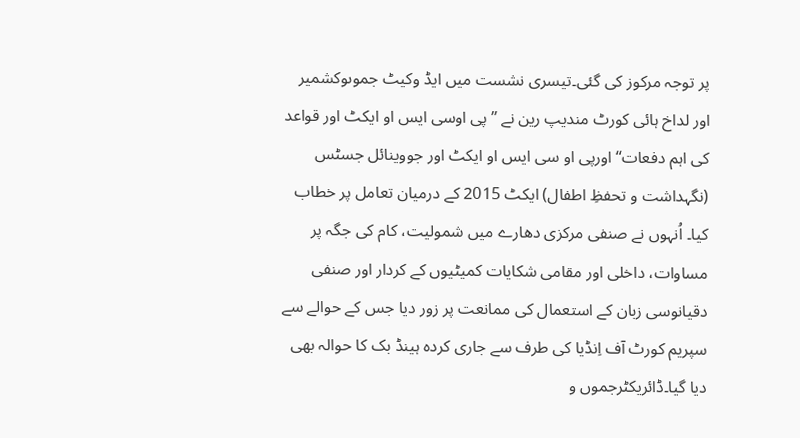پر توجہ مرکوز کی گئی۔تیسری نشست میں ایڈ وکیٹ جموںوکشمیر اور لداخ ہائی کورٹ مندیپ رین نے ’’پی اوسی ایس او ایکٹ اور قواعد کی اہم دفعات‘‘ اورپی او سی ایس او ایکٹ اور جووینائل جسٹس (نگہداشت و تحفظِ اطفال) ایکٹ 2015 کے درمیان تعامل پر خطاب کیا۔ اُنہوں نے صنفی مرکزی دھارے میں شمولیت، کام کی جگہ پر مساوات، داخلی اور مقامی شکایات کمیٹیوں کے کردار اور صنفی دقیانوسی زبان کے استعمال کی ممانعت پر زور دیا جس کے حوالے سے سپریم کورٹ آف اِنڈیا کی طرف سے جاری کردہ ہینڈ بک کا حوالہ بھی دیا گیا۔ڈائریکٹرجموں و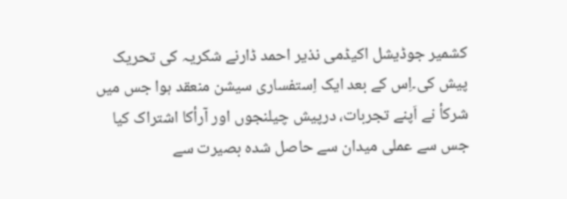کشمیر جوڈیشل اکیڈمی نذیر احمد ڈارنے شکریہ کی تحریک پیش کی۔اِس کے بعد ایک اِستفساری سیشن منعقد ہوا جس میں شرکأ نے اَپنے تجربات، درپیش چیلنجوں اور آرأکا اشتراک کیا جس سے عملی میدان سے حاصل شدہ بصیرت سے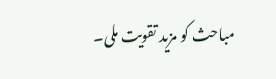مباحث کو مزید تقویت ملی۔